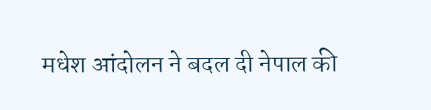मधेश आंदोलन ने बदल दी नेपाल की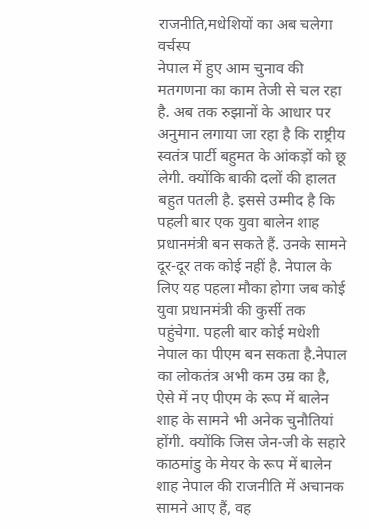राजनीति,मधेशियों का अब चलेगा वर्चस्प
नेपाल में हुए आम चुनाव की मतगणना का काम तेजी से चल रहा है. अब तक रुझानों के आधार पर अनुमान लगाया जा रहा है कि राष्ट्रीय स्वतंत्र पार्टी बहुमत के आंकड़ों को छू लेगी. क्योंकि बाकी दलों की हालत बहुत पतली है. इससे उम्मीद है कि पहली बार एक युवा बालेन शाह प्रधानमंत्री बन सकते हैं. उनके सामने दूर-दूर तक कोई नहीं है. नेपाल के लिए यह पहला मौका होगा जब कोई युवा प्रधानमंत्री की कुर्सी तक पहुंचेगा. पहली बार कोई मधेशी नेपाल का पीएम बन सकता है.नेपाल का लोकतंत्र अभी कम उम्र का है, ऐसे में नए पीएम के रूप में बालेन शाह के सामने भी अनेक चुनौतियां होंगी. क्योंकि जिस जेन-जी के सहारे काठमांडु के मेयर के रूप में बालेन शाह नेपाल की राजनीति में अचानक सामने आए हैं, वह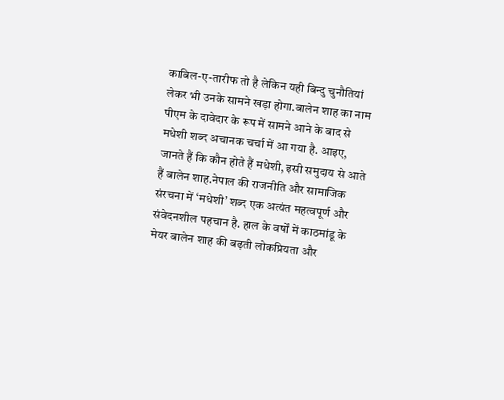काबिल-ए-तारीफ तो है लेकिन यही बिन्दु चुनौतियां लेकर भी उनके सामने खड़ा होगा.बालेन शाह का नाम पीएम के दावेदार के रूप में सामने आने के बाद से मधेशी शब्द अचानक चर्चा में आ गया है. आइए, जानते हैं कि कौन होते हैं मधेशी, इसी समुदाय से आते हैं बालेन शाह.नेपाल की राजनीति और सामाजिक संरचना में ‘मधेशी’ शब्द एक अत्यंत महत्वपूर्ण और संवेदनशील पहचान है. हाल के वर्षों में काठमांडू के मेयर बालेन शाह की बढ़ती लोकप्रियता और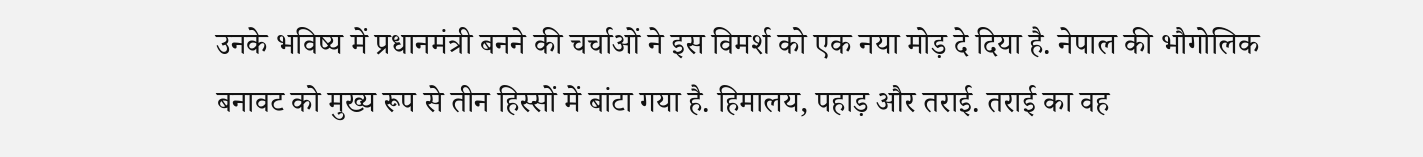उनके भविष्य में प्रधानमंत्री बनने की चर्चाओं ने इस विमर्श को एक नया मोड़ दे दिया है. नेपाल की भौगोलिक बनावट को मुख्य रूप से तीन हिस्सों में बांटा गया है. हिमालय, पहाड़ और तराई. तराई का वह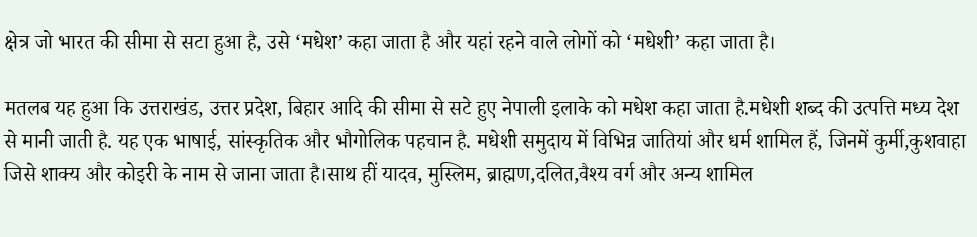क्षेत्र जो भारत की सीमा से सटा हुआ है, उसे ‘मधेश’ कहा जाता है और यहां रहने वाले लोगों को ‘मधेशी’ कहा जाता है।

मतलब यह हुआ कि उत्तराखंड, उत्तर प्रदेश, बिहार आदि की सीमा से सटे हुए नेपाली इलाके को मधेश कहा जाता है.मधेशी शब्द की उत्पत्ति मध्य देश से मानी जाती है. यह एक भाषाई, सांस्कृतिक और भौगोलिक पहचान है. मधेशी समुदाय में विभिन्न जातियां और धर्म शामिल हैं, जिनमें कुर्मी,कुशवाहा जिसे शाक्य और कोइरी के नाम से जाना जाता है।साथ हीं यादव, मुस्लिम, ब्राह्मण,दलित,वैश्य वर्ग और अन्य शामिल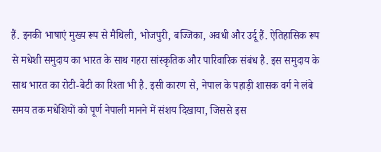हैं. इनकी भाषाएं मुख्य रूप से मैथिली, भोजपुरी, बज्जिका, अवधी और उर्दू हैं. ऐतिहासिक रूप से मधेशी समुदाय का भारत के साथ गहरा सांस्कृतिक और पारिवारिक संबंध है. इस समुदाय के साथ भारत का रोटी-बेटी का रिश्ता भी है. इसी कारण से, नेपाल के पहाड़ी शासक वर्ग ने लंबे समय तक मधेशियों को पूर्ण नेपाली मानने में संशय दिखाया, जिससे इस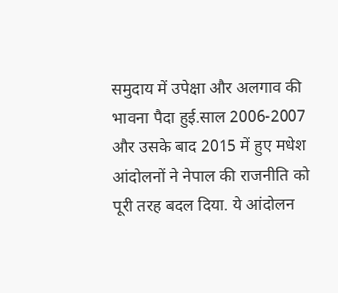समुदाय में उपेक्षा और अलगाव की भावना पैदा हुई.साल 2006-2007 और उसके बाद 2015 में हुए मधेश आंदोलनों ने नेपाल की राजनीति को पूरी तरह बदल दिया. ये आंदोलन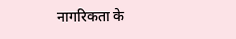नागरिकता के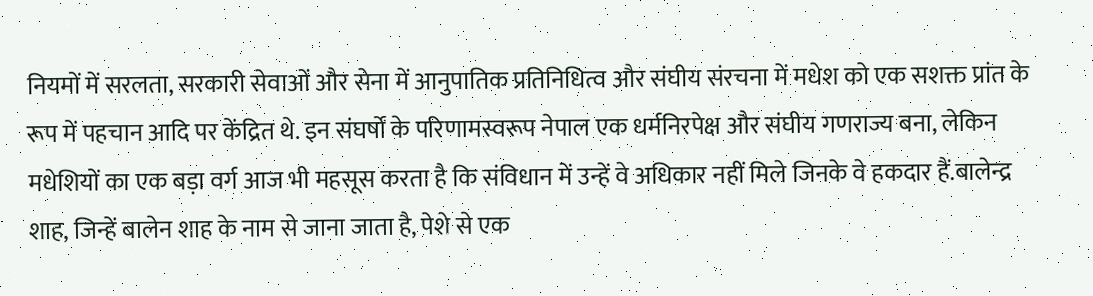नियमों में सरलता, सरकारी सेवाओं और सेना में आनुपातिक प्रतिनिधित्व और संघीय संरचना में मधेश को एक सशक्त प्रांत के रूप में पहचान आदि पर केंद्रित थे. इन संघर्षों के परिणामस्वरूप नेपाल एक धर्मनिरपेक्ष और संघीय गणराज्य बना, लेकिन मधेशियों का एक बड़ा वर्ग आज भी महसूस करता है कि संविधान में उन्हें वे अधिकार नहीं मिले जिनके वे हकदार हैं.बालेन्द्र शाह, जिन्हें बालेन शाह के नाम से जाना जाता है, पेशे से एक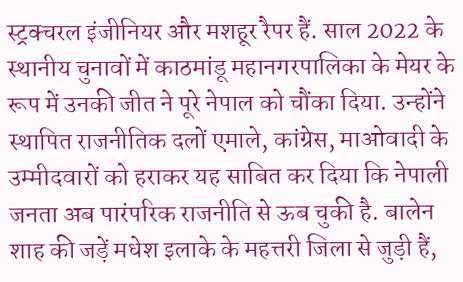स्ट्रक्चरल इंजीनियर और मशहूर रैपर हैं. साल 2022 के स्थानीय चुनावों में काठमांडू महानगरपालिका के मेयर के रूप में उनकी जीत ने पूरे नेपाल को चौंका दिया. उन्होंने स्थापित राजनीतिक दलों एमाले, कांग्रेस, माओवादी के उम्मीदवारों को हराकर यह साबित कर दिया कि नेपाली जनता अब पारंपरिक राजनीति से ऊब चुकी है. बालेन शाह की जड़ें मधेश इलाके के महत्तरी जिला से जुड़ी हैं,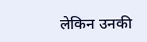लेकिन उनकी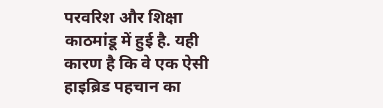परवरिश और शिक्षा काठमांडू में हुई है. यही कारण है कि वे एक ऐसी हाइब्रिड पहचान का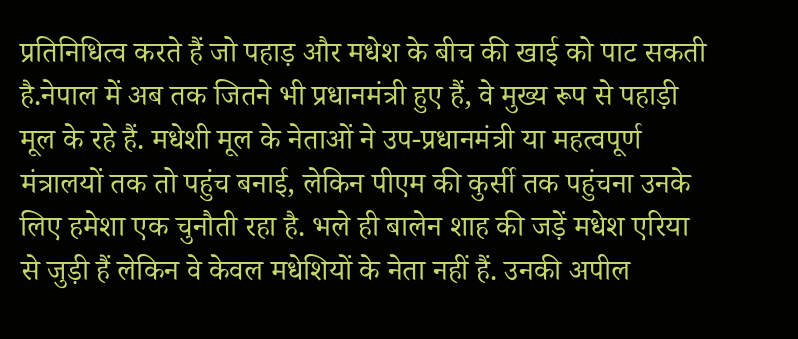प्रतिनिधित्व करते हैं जो पहाड़ और मधेश के बीच की खाई को पाट सकती है.नेपाल में अब तक जितने भी प्रधानमंत्री हुए हैं, वे मुख्य रूप से पहाड़ी मूल के रहे हैं. मधेशी मूल के नेताओं ने उप-प्रधानमंत्री या महत्वपूर्ण मंत्रालयों तक तो पहुंच बनाई, लेकिन पीएम की कुर्सी तक पहुंचना उनके लिए हमेशा एक चुनौती रहा है. भले ही बालेन शाह की जड़ें मधेश एरिया से जुड़ी हैं लेकिन वे केवल मधेशियों के नेता नहीं हैं. उनकी अपील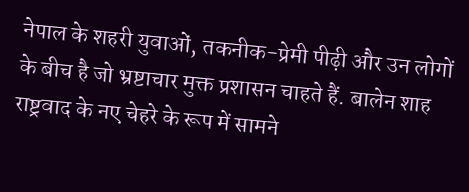नेपाल के शहरी युवाओं, तकनीक-प्रेमी पीढ़ी और उन लोगों के बीच है जो भ्रष्टाचार मुक्त प्रशासन चाहते हैं. बालेन शाह राष्ट्रवाद के नए चेहरे के रूप में सामने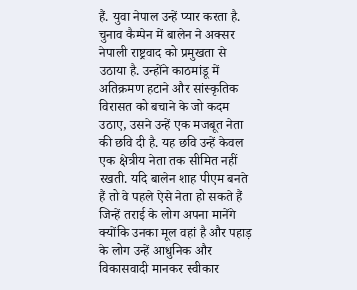हैं. युवा नेपाल उन्हें प्यार करता है. चुनाव कैम्पेन में बालेन ने अक्सर नेपाली राष्ट्रवाद को प्रमुखता से उठाया है. उन्होंने काठमांडू में अतिक्रमण हटाने और सांस्कृतिक विरासत को बचाने के जो कदम उठाए, उसने उन्हें एक मजबूत नेता की छवि दी है. यह छवि उन्हें केवल एक क्षेत्रीय नेता तक सीमित नहीं रखती. यदि बालेन शाह पीएम बनते हैं तो वे पहले ऐसे नेता हो सकते हैं जिन्हें तराई के लोग अपना मानेंगे क्योंकि उनका मूल वहां है और पहाड़ के लोग उन्हें आधुनिक और विकासवादी मानकर स्वीकार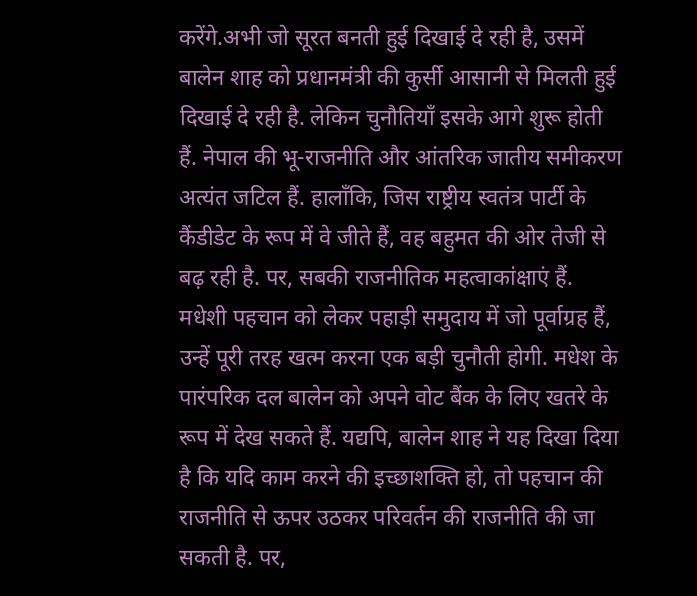करेंगे.अभी जो सूरत बनती हुई दिखाई दे रही है, उसमें बालेन शाह को प्रधानमंत्री की कुर्सी आसानी से मिलती हुई दिखाई दे रही है. लेकिन चुनौतियाँ इसके आगे शुरू होती हैं. नेपाल की भू-राजनीति और आंतरिक जातीय समीकरण अत्यंत जटिल हैं. हालाँकि, जिस राष्ट्रीय स्वतंत्र पार्टी के कैंडीडेट के रूप में वे जीते हैं, वह बहुमत की ओर तेजी से बढ़ रही है. पर, सबकी राजनीतिक महत्वाकांक्षाएं हैं. मधेशी पहचान को लेकर पहाड़ी समुदाय में जो पूर्वाग्रह हैं, उन्हें पूरी तरह खत्म करना एक बड़ी चुनौती होगी. मधेश के पारंपरिक दल बालेन को अपने वोट बैंक के लिए खतरे के रूप में देख सकते हैं. यद्यपि, बालेन शाह ने यह दिखा दिया है कि यदि काम करने की इच्छाशक्ति हो, तो पहचान की राजनीति से ऊपर उठकर परिवर्तन की राजनीति की जा सकती है. पर,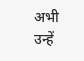अभी उन्हें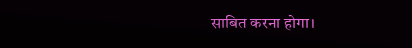साबित करना होगा।